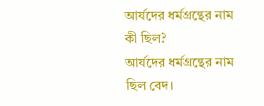আর্যদের ধর্মগ্রন্থের নাম কী ছিল?
আর্যদের ধর্মগ্রন্থের নাম ছিল বেদ।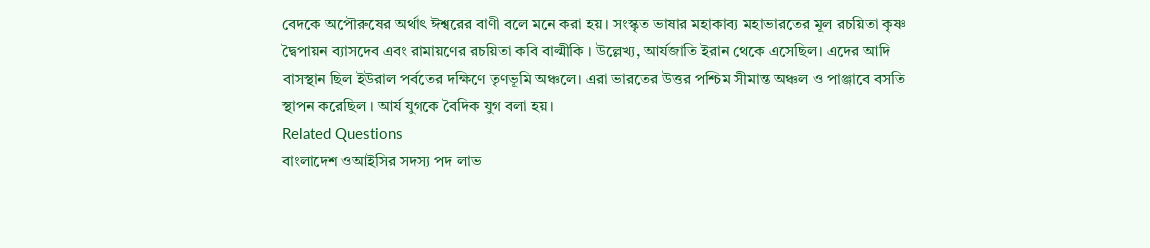বেদকে অপৌরুষের অর্থাৎ ঈশ্বরের বাণী বলে মনে করা হয়। সংস্কৃত ভাষার মহাকাব্য মহাভারতের মূল রচয়িতা কৃষ্ণ দ্বৈপায়ন ব্যাসদেব এবং রামায়ণের রচয়িতা কবি বাল্মীকি । উল্লেখ্য, আর্যজাতি ইরান থেকে এসেছিল। এদের আদি বাসস্থান ছিল ইউরাল পর্বতের দক্ষিণে তৃণভূমি অঞ্চলে। এরা ভারতের উত্তর পশ্চিম সীমান্ত অঞ্চল ও পাঞ্জাবে বসতি স্থাপন করেছিল । আর্য যুগকে বৈদিক যুগ বলা হয়।
Related Questions
বাংলাদেশ ওআইসির সদস্য পদ লাভ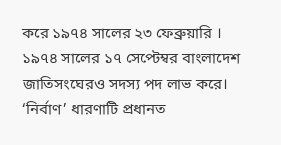করে ১৯৭৪ সালের ২৩ ফেব্রুয়ারি । ১৯৭৪ সালের ১৭ সেপ্টেম্বর বাংলাদেশ জাতিসংঘেরও সদস্য পদ লাভ করে।
‘নির্বাণ’ ধারণাটি প্রধানত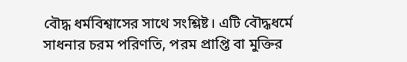বৌদ্ধ ধর্মবিশ্বাসের সাথে সংশ্লিষ্ট। এটি বৌদ্ধধর্মে সাধনার চরম পরিণতি, পরম প্রাপ্তি বা মুক্তির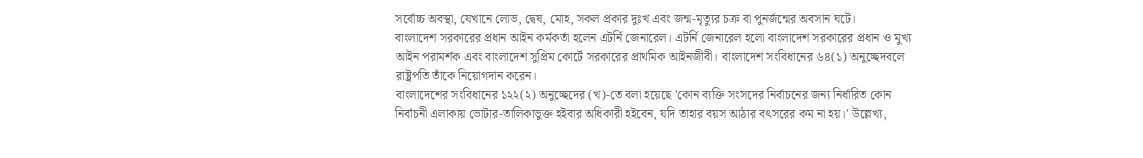সর্বোচ্চ অবস্থা, যেখানে লোভ, দ্বেষ, মোহ, সকল প্রকার দুঃখ এবং জন্ম-মৃত্যুর চক্র বা পুনর্জন্মের অবসান ঘটে।
বাংলাদেশ সরকারের প্রধান আইন কর্মকর্তা হলেন এটর্নি জেনারেল। এটর্নি জেনারেল হলো বাংলাদেশ সরকারের প্রধান ও মুখ্য আইন পরামর্শক এবং বাংলাদেশ সুপ্রিম কোর্টে সরকারের প্রাথমিক আইনজীবী। বাংলাদেশ সংবিধানের ৬৪(১) অনুচ্ছেদবলে রাষ্ট্রপতি তাঁকে নিয়োগদান করেন।
বাংলাদেশের সংবিধানের ১২২(২) অনুচ্ছেদের (খ)-তে বলা হয়েছে 'কোন ব্যক্তি সংসদের নির্বাচনের জন্য নির্ধারিত কোন নির্বাচনী এলাকায় ভোটার-তালিকাভুক্ত হইবার অধিকারী হইবেন, যদি তাহার বয়স আঠার বৎসরের কম না হয়।' উল্লেখ্য,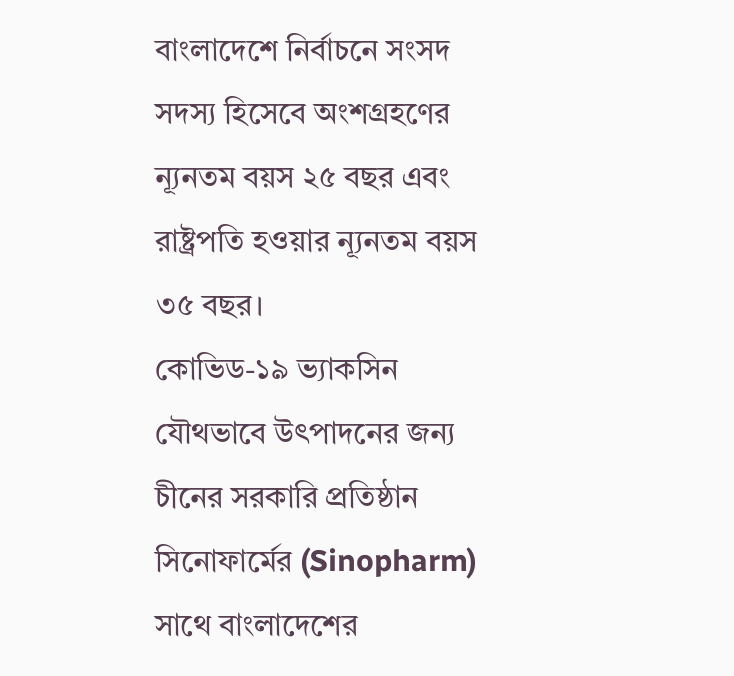বাংলাদেশে নির্বাচনে সংসদ সদস্য হিসেবে অংশগ্রহণের ন্যূনতম বয়স ২৫ বছর এবং রাষ্ট্রপতি হওয়ার ন্যূনতম বয়স ৩৫ বছর।
কোভিড-১৯ ভ্যাকসিন যৌথভাবে উৎপাদনের জন্য চীনের সরকারি প্রতিষ্ঠান সিনোফার্মের (Sinopharm) সাথে বাংলাদেশের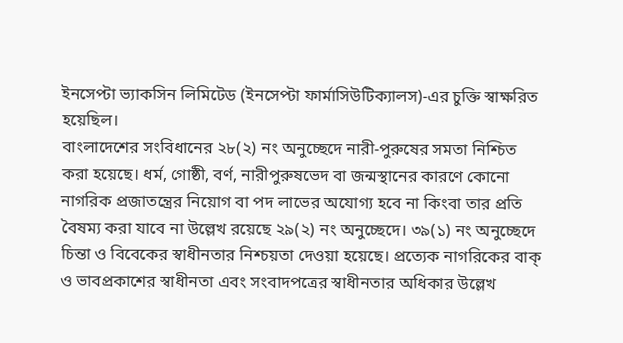ইনসেপ্টা ভ্যাকসিন লিমিটেড (ইনসেপ্টা ফার্মাসিউটিক্যালস)-এর চুক্তি স্বাক্ষরিত হয়েছিল।
বাংলাদেশের সংবিধানের ২৮(২) নং অনুচ্ছেদে নারী-পুরুষের সমতা নিশ্চিত করা হয়েছে। ধর্ম, গোষ্ঠী, বর্ণ, নারীপুরুষভেদ বা জন্মস্থানের কারণে কোনো নাগরিক প্রজাতন্ত্রের নিয়োগ বা পদ লাভের অযোগ্য হবে না কিংবা তার প্রতি বৈষম্য করা যাবে না উল্লেখ রয়েছে ২৯(২) নং অনুচ্ছেদে। ৩৯(১) নং অনুচ্ছেদে চিন্তা ও বিবেকের স্বাধীনতার নিশ্চয়তা দেওয়া হয়েছে। প্রত্যেক নাগরিকের বাক্ ও ভাবপ্রকাশের স্বাধীনতা এবং সংবাদপত্রের স্বাধীনতার অধিকার উল্লেখ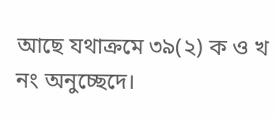আছে যথাক্রমে ৩৯(২) ক ও খ নং অনুচ্ছেদে।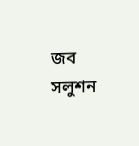জব সলুশন